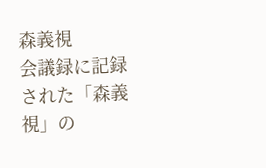森義視
会議録に記録された「森義視」の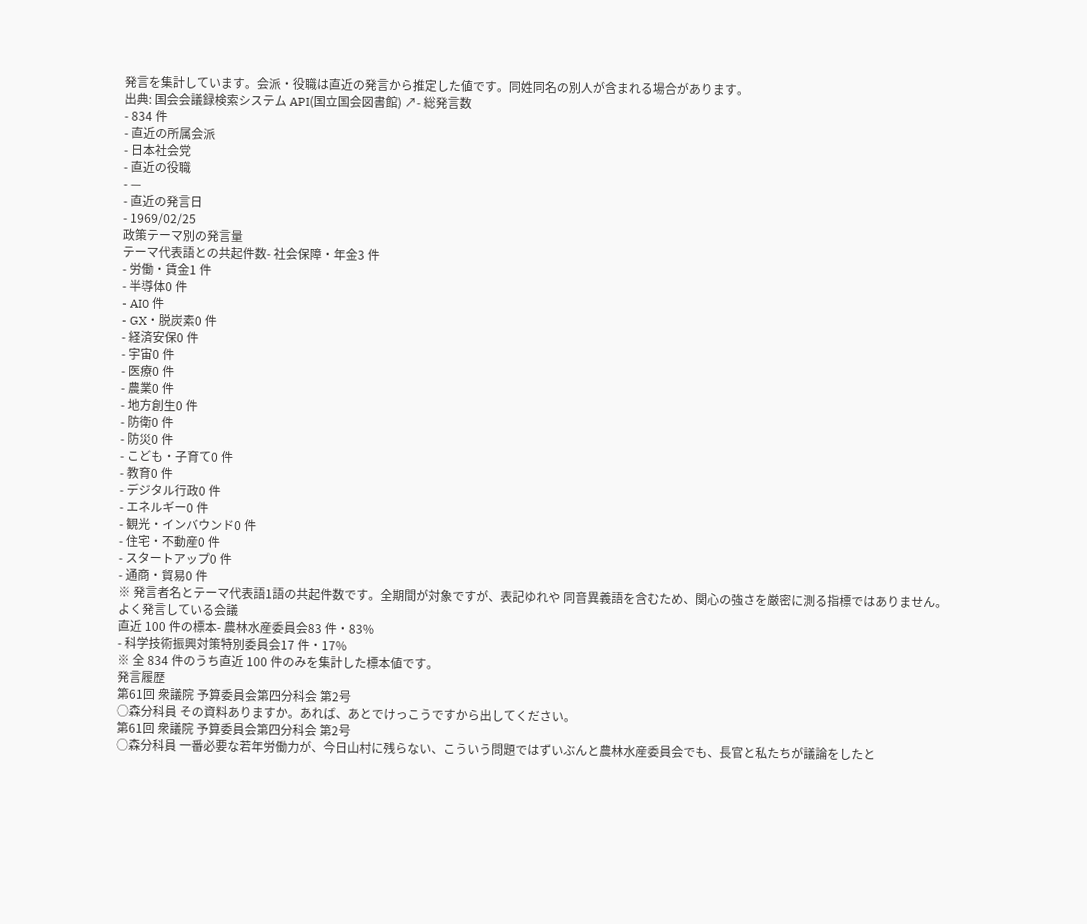発言を集計しています。会派・役職は直近の発言から推定した値です。同姓同名の別人が含まれる場合があります。
出典: 国会会議録検索システム API(国立国会図書館) ↗- 総発言数
- 834 件
- 直近の所属会派
- 日本社会党
- 直近の役職
- —
- 直近の発言日
- 1969/02/25
政策テーマ別の発言量
テーマ代表語との共起件数- 社会保障・年金3 件
- 労働・賃金1 件
- 半導体0 件
- AI0 件
- GX・脱炭素0 件
- 経済安保0 件
- 宇宙0 件
- 医療0 件
- 農業0 件
- 地方創生0 件
- 防衛0 件
- 防災0 件
- こども・子育て0 件
- 教育0 件
- デジタル行政0 件
- エネルギー0 件
- 観光・インバウンド0 件
- 住宅・不動産0 件
- スタートアップ0 件
- 通商・貿易0 件
※ 発言者名とテーマ代表語1語の共起件数です。全期間が対象ですが、表記ゆれや 同音異義語を含むため、関心の強さを厳密に測る指標ではありません。
よく発言している会議
直近 100 件の標本- 農林水産委員会83 件・83%
- 科学技術振興対策特別委員会17 件・17%
※ 全 834 件のうち直近 100 件のみを集計した標本値です。
発言履歴
第61回 衆議院 予算委員会第四分科会 第2号
○森分科員 その資料ありますか。あれば、あとでけっこうですから出してください。
第61回 衆議院 予算委員会第四分科会 第2号
○森分科員 一番必要な若年労働力が、今日山村に残らない、こういう問題ではずいぶんと農林水産委員会でも、長官と私たちが議論をしたと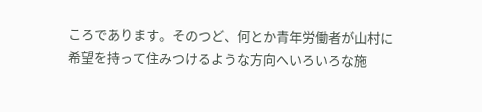ころであります。そのつど、何とか青年労働者が山村に希望を持って住みつけるような方向へいろいろな施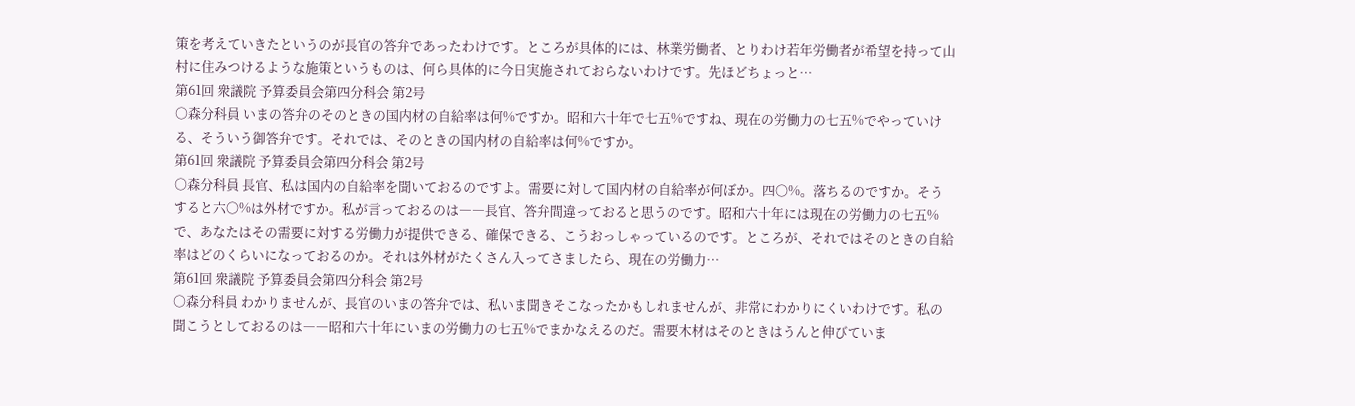策を考えていきたというのが長官の答弁であったわけです。ところが具体的には、林業労働者、とりわけ若年労働者が希望を持って山村に住みつけるような施策というものは、何ら具体的に今日実施されておらないわけです。先ほどちょっと…
第61回 衆議院 予算委員会第四分科会 第2号
○森分科員 いまの答弁のそのときの国内材の自給率は何%ですか。昭和六十年で七五%ですね、現在の労働力の七五%でやっていける、そういう御答弁です。それでは、そのときの国内材の自給率は何%ですか。
第61回 衆議院 予算委員会第四分科会 第2号
○森分科員 長官、私は国内の自給率を聞いておるのですよ。需要に対して国内材の自給率が何ぼか。四〇%。落ちるのですか。そうすると六〇%は外材ですか。私が言っておるのは――長官、答弁間違っておると思うのです。昭和六十年には現在の労働力の七五%で、あなたはその需要に対する労働力が提供できる、確保できる、こうおっしゃっているのです。ところが、それではそのときの自給率はどのくらいになっておるのか。それは外材がたくさん入ってさましたら、現在の労働力…
第61回 衆議院 予算委員会第四分科会 第2号
○森分科員 わかりませんが、長官のいまの答弁では、私いま聞きそこなったかもしれませんが、非常にわかりにくいわけです。私の聞こうとしておるのは――昭和六十年にいまの労働力の七五%でまかなえるのだ。需要木材はそのときはうんと伸びていま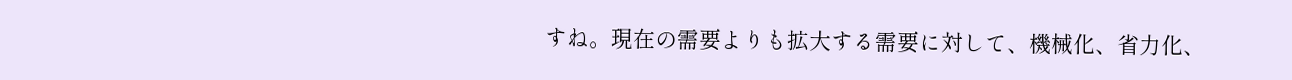すね。現在の需要よりも拡大する需要に対して、機械化、省力化、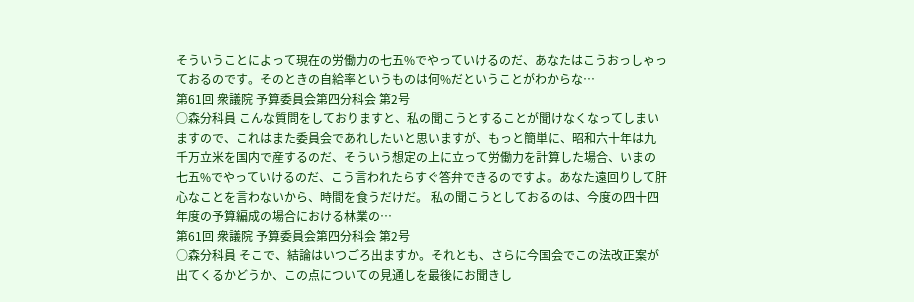そういうことによって現在の労働力の七五%でやっていけるのだ、あなたはこうおっしゃっておるのです。そのときの自給率というものは何%だということがわからな…
第61回 衆議院 予算委員会第四分科会 第2号
○森分科員 こんな質問をしておりますと、私の聞こうとすることが聞けなくなってしまいますので、これはまた委員会であれしたいと思いますが、もっと簡単に、昭和六十年は九千万立米を国内で産するのだ、そういう想定の上に立って労働力を計算した場合、いまの七五%でやっていけるのだ、こう言われたらすぐ答弁できるのですよ。あなた遠回りして肝心なことを言わないから、時間を食うだけだ。 私の聞こうとしておるのは、今度の四十四年度の予算編成の場合における林業の…
第61回 衆議院 予算委員会第四分科会 第2号
○森分科員 そこで、結論はいつごろ出ますか。それとも、さらに今国会でこの法改正案が出てくるかどうか、この点についての見通しを最後にお聞きし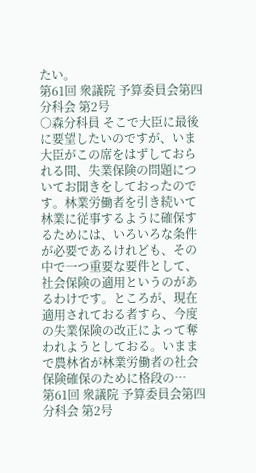たい。
第61回 衆議院 予算委員会第四分科会 第2号
○森分科員 そこで大臣に最後に要望したいのですが、いま大臣がこの席をはずしておられる間、失業保険の問題についてお聞きをしておったのです。林業労働者を引き続いて林業に従事するように確保するためには、いろいろな条件が必要であるけれども、その中で一つ重要な要件として、社会保険の適用というのがあるわけです。ところが、現在適用されておる者すら、今度の失業保険の改正によって奪われようとしておる。いままで農林省が林業労働者の社会保険確保のために格段の…
第61回 衆議院 予算委員会第四分科会 第2号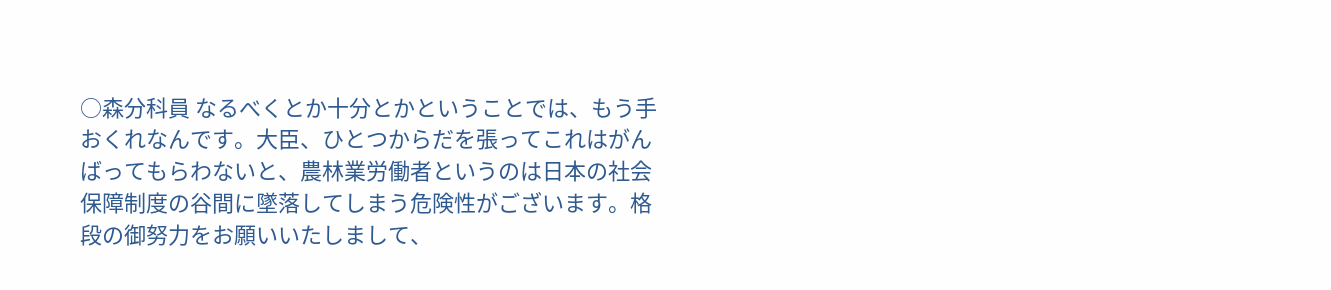○森分科員 なるべくとか十分とかということでは、もう手おくれなんです。大臣、ひとつからだを張ってこれはがんばってもらわないと、農林業労働者というのは日本の社会保障制度の谷間に墜落してしまう危険性がございます。格段の御努力をお願いいたしまして、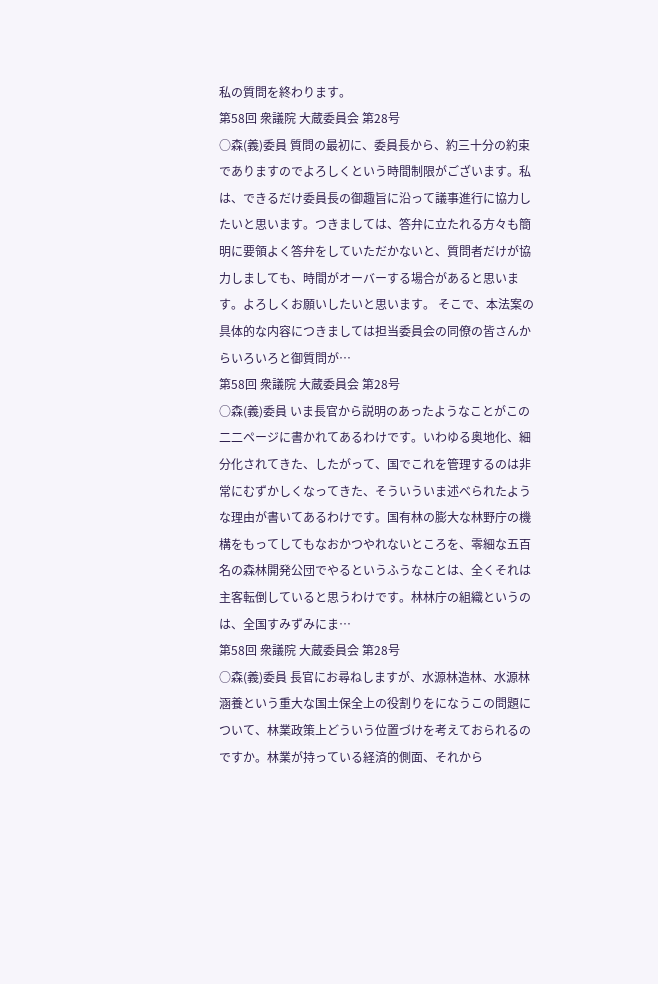私の質問を終わります。
第58回 衆議院 大蔵委員会 第28号
○森(義)委員 質問の最初に、委員長から、約三十分の約束でありますのでよろしくという時間制限がございます。私は、できるだけ委員長の御趣旨に沿って議事進行に協力したいと思います。つきましては、答弁に立たれる方々も簡明に要領よく答弁をしていただかないと、質問者だけが協力しましても、時間がオーバーする場合があると思います。よろしくお願いしたいと思います。 そこで、本法案の具体的な内容につきましては担当委員会の同僚の皆さんからいろいろと御質問が…
第58回 衆議院 大蔵委員会 第28号
○森(義)委員 いま長官から説明のあったようなことがこの二二ページに書かれてあるわけです。いわゆる奥地化、細分化されてきた、したがって、国でこれを管理するのは非常にむずかしくなってきた、そういういま述べられたような理由が書いてあるわけです。国有林の膨大な林野庁の機構をもってしてもなおかつやれないところを、零細な五百名の森林開発公団でやるというふうなことは、全くそれは主客転倒していると思うわけです。林林庁の組織というのは、全国すみずみにま…
第58回 衆議院 大蔵委員会 第28号
○森(義)委員 長官にお尋ねしますが、水源林造林、水源林涵養という重大な国土保全上の役割りをになうこの問題について、林業政策上どういう位置づけを考えておられるのですか。林業が持っている経済的側面、それから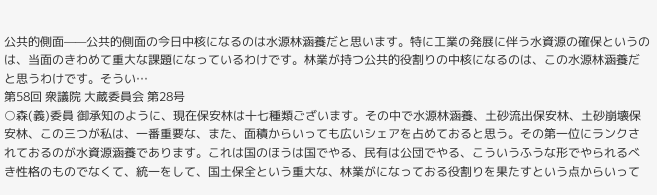公共的側面——公共的側面の今日中核になるのは水源林涵養だと思います。特に工業の発展に伴う水資源の確保というのは、当面のきわめて重大な課題になっているわけです。林業が持つ公共的役割りの中核になるのは、この水源林涵養だと思うわけです。そうい…
第58回 衆議院 大蔵委員会 第28号
○森(義)委員 御承知のように、現在保安林は十七種類ございます。その中で水源林涵養、土砂流出保安林、土砂崩壊保安林、この三つが私は、一番重要な、また、面積からいっても広いシェアを占めておると思う。その第一位にランクされておるのが水資源涵養であります。これは国のほうは国でやる、民有は公団でやる、こういうふうな形でやられるべき性格のものでなくて、統一をして、国土保全という重大な、林業がになっておる役割りを果たすという点からいって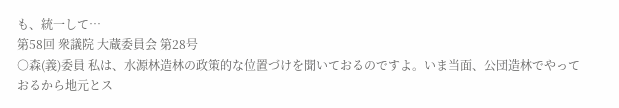も、統一して…
第58回 衆議院 大蔵委員会 第28号
○森(義)委員 私は、水源林造林の政策的な位置づけを聞いておるのですよ。いま当面、公団造林でやっておるから地元とス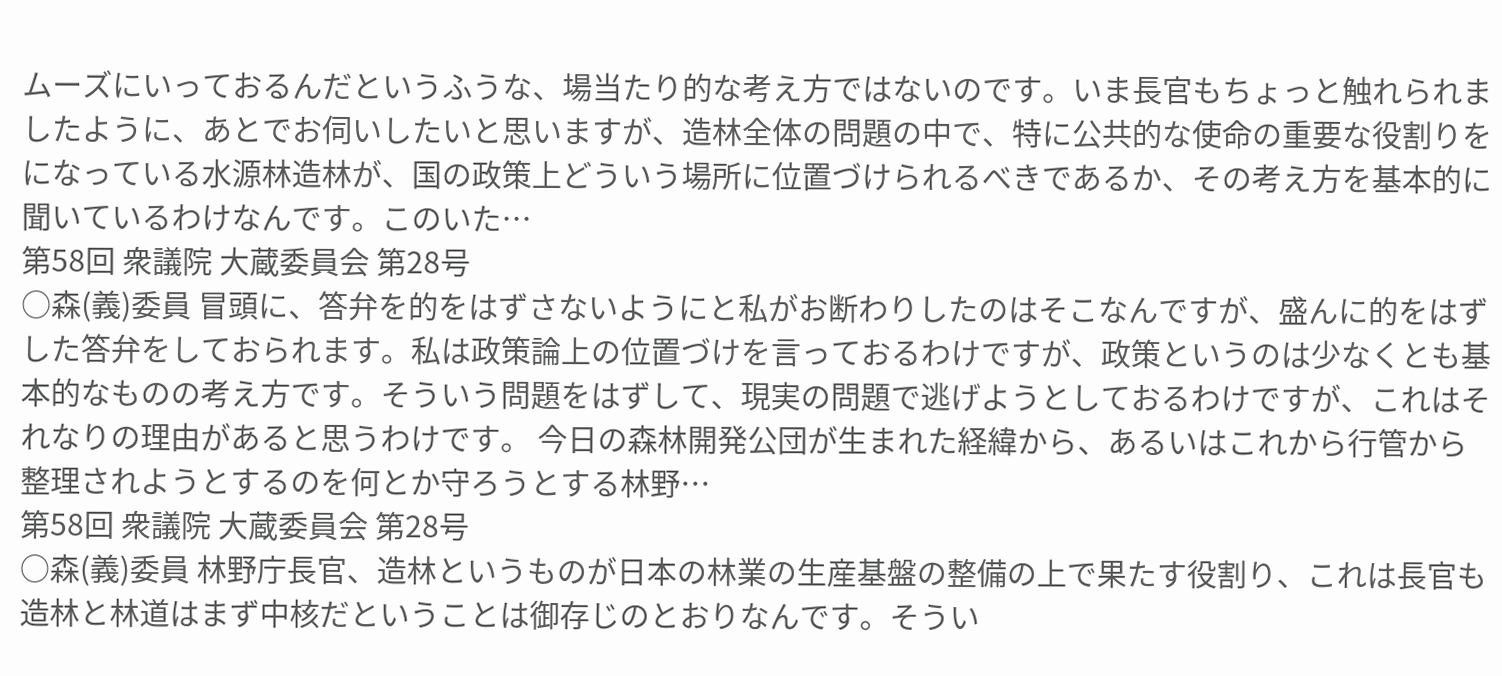ムーズにいっておるんだというふうな、場当たり的な考え方ではないのです。いま長官もちょっと触れられましたように、あとでお伺いしたいと思いますが、造林全体の問題の中で、特に公共的な使命の重要な役割りをになっている水源林造林が、国の政策上どういう場所に位置づけられるべきであるか、その考え方を基本的に聞いているわけなんです。このいた…
第58回 衆議院 大蔵委員会 第28号
○森(義)委員 冒頭に、答弁を的をはずさないようにと私がお断わりしたのはそこなんですが、盛んに的をはずした答弁をしておられます。私は政策論上の位置づけを言っておるわけですが、政策というのは少なくとも基本的なものの考え方です。そういう問題をはずして、現実の問題で逃げようとしておるわけですが、これはそれなりの理由があると思うわけです。 今日の森林開発公団が生まれた経緯から、あるいはこれから行管から整理されようとするのを何とか守ろうとする林野…
第58回 衆議院 大蔵委員会 第28号
○森(義)委員 林野庁長官、造林というものが日本の林業の生産基盤の整備の上で果たす役割り、これは長官も造林と林道はまず中核だということは御存じのとおりなんです。そうい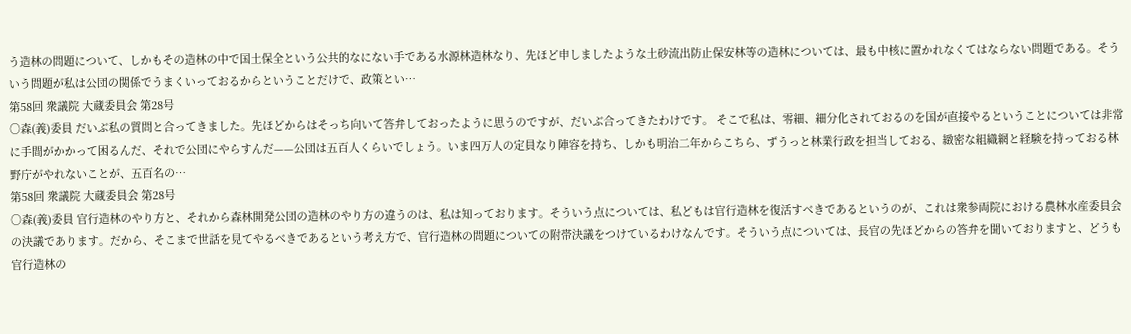う造林の問題について、しかもその造林の中で国土保全という公共的なにない手である水源林造林なり、先ほど申しましたような土砂流出防止保安林等の造林については、最も中核に置かれなくてはならない問題である。そういう問題が私は公団の関係でうまくいっておるからということだけで、政策とい…
第58回 衆議院 大蔵委員会 第28号
○森(義)委員 だいぶ私の質問と合ってきました。先ほどからはそっち向いて答弁しておったように思うのですが、だいぶ合ってきたわけです。 そこで私は、零細、細分化されておるのを国が直接やるということについては非常に手間がかかって困るんだ、それで公団にやらすんだ——公団は五百人くらいでしょう。いま四万人の定員なり陣容を持ち、しかも明治二年からこちら、ずうっと林業行政を担当しておる、緻密な組織網と経験を持っておる林野庁がやれないことが、五百名の…
第58回 衆議院 大蔵委員会 第28号
○森(義)委員 官行造林のやり方と、それから森林開発公団の造林のやり方の違うのは、私は知っております。そういう点については、私どもは官行造林を復活すべきであるというのが、これは衆参両院における農林水産委員会の決議であります。だから、そこまで世話を見てやるべきであるという考え方で、官行造林の問題についての附帯決議をつけているわけなんです。そういう点については、長官の先ほどからの答弁を聞いておりますと、どうも官行造林の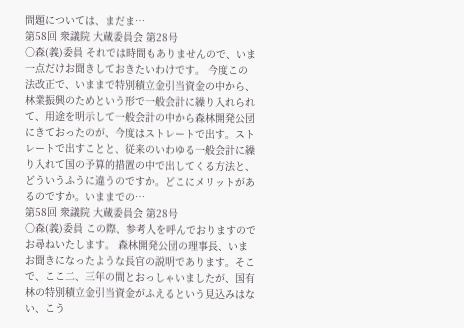問題については、まだま…
第58回 衆議院 大蔵委員会 第28号
○森(義)委員 それでは時間もありませんので、いま一点だけお聞きしておきたいわけです。 今度この法改正で、いままで特別積立金引当資金の中から、林業振興のためという形で一般会計に繰り入れられて、用途を明示して一般会計の中から森林開発公団にきておったのが、今度はストレートで出す。ストレートで出すことと、従来のいわゆる一般会計に繰り入れて国の予算的措置の中で出してくる方法と、どういうふうに違うのですか。どこにメリットがあるのですか。いままでの…
第58回 衆議院 大蔵委員会 第28号
○森(義)委員 この際、参考人を呼んでおりますのでお尋ねいたします。 森林開発公団の理事長、いまお聞きになったような長官の説明であります。そこで、ここ二、三年の間とおっしゃいましたが、国有林の特別積立金引当資金がふえるという見込みはない、こう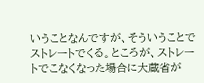いうことなんですが、そういうことでストレートでくる。ところが、ストレートでこなくなった場合に大蔵省が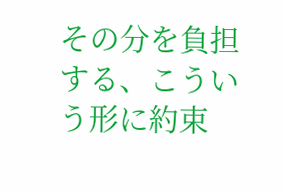その分を負担する、こういう形に約束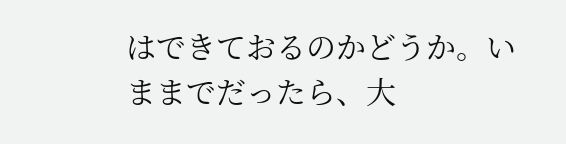はできておるのかどうか。いままでだったら、大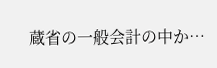蔵省の一般会計の中か…